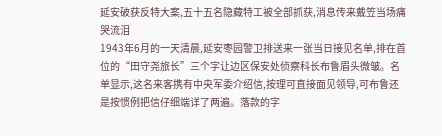延安破获反特大案,五十五名隐藏特工被全部抓获,消息传来戴笠当场痛哭流泪
1943年6月的一天清晨,延安枣园警卫排送来一张当日接见名单,排在首位的“田守尧旅长”三个字让边区保安处侦察科长布鲁眉头微皱。名单显示,这名来客携有中央军委介绍信,按理可直接面见领导,可布鲁还是按惯例把信仔细端详了两遍。落款的字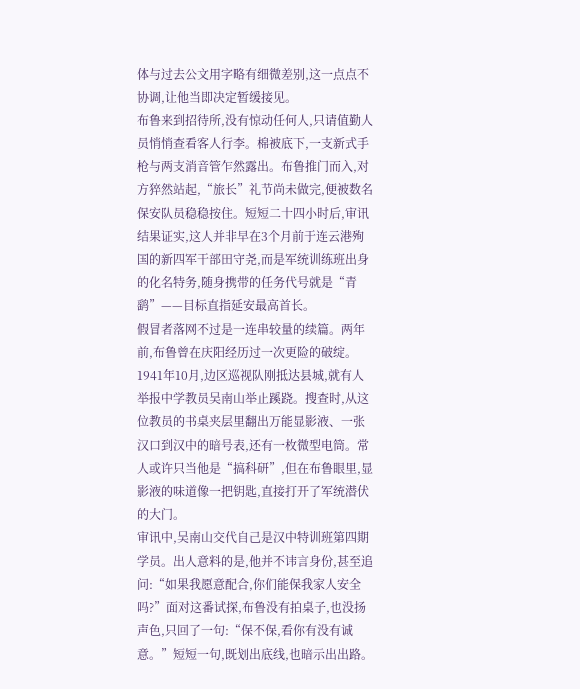体与过去公文用字略有细微差别,这一点点不协调,让他当即决定暂缓接见。
布鲁来到招待所,没有惊动任何人,只请值勤人员悄悄查看客人行李。棉被底下,一支新式手枪与两支消音管乍然露出。布鲁推门而入,对方猝然站起,“旅长”礼节尚未做完,便被数名保安队员稳稳按住。短短二十四小时后,审讯结果证实,这人并非早在3个月前于连云港殉国的新四军干部田守尧,而是军统训练班出身的化名特务,随身携带的任务代号就是“青鹞”——目标直指延安最高首长。
假冒者落网不过是一连串较量的续篇。两年前,布鲁曾在庆阳经历过一次更险的破绽。1941年10月,边区巡视队刚抵达县城,就有人举报中学教员吴南山举止蹊跷。搜查时,从这位教员的书桌夹层里翻出万能显影液、一张汉口到汉中的暗号表,还有一枚微型电筒。常人或许只当他是“搞科研”,但在布鲁眼里,显影液的味道像一把钥匙,直接打开了军统潜伏的大门。
审讯中,吴南山交代自己是汉中特训班第四期学员。出人意料的是,他并不讳言身份,甚至追问:“如果我愿意配合,你们能保我家人安全吗?”面对这番试探,布鲁没有拍桌子,也没扬声色,只回了一句:“保不保,看你有没有诚意。”短短一句,既划出底线,也暗示出出路。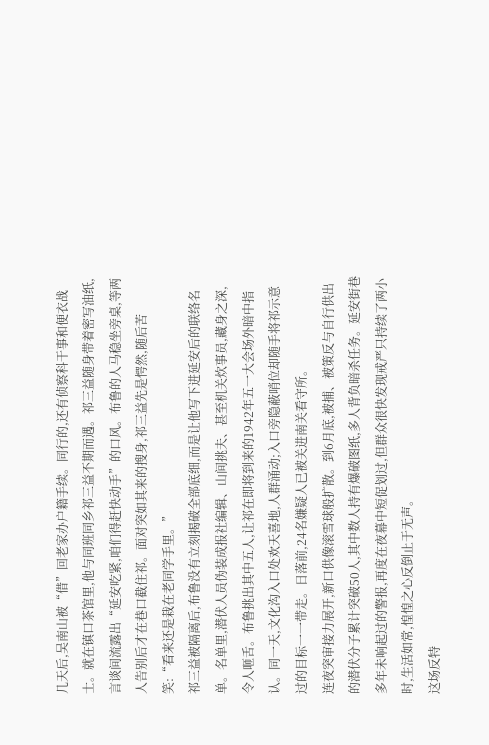几天后,吴南山被“借”回老家办户籍手续。同行的,还有侦察科干事和便衣战士。就在镇口茶馆里,他与同班同乡祁三益不期而遇。祁三益随身带着密写油纸,言谈间流露出“延安吃紧,咱们得赶快动手”的口风。布鲁的人马稳坐旁桌,等两人告别后才在巷口截住祁。面对突如其来的搜身,祁三益先是愕然,随后苦笑:“看来还是栽在老同学手里。”
祁三益被隔离后,布鲁没有立刻揭破全部底细,而是让他写下进延安后的联络名单。名单里,潜伏人员伪装成报社编辑、山间挑夫、甚至机关炊事员,藏身之深,令人咂舌。布鲁挑出其中五人,让祁在即将到来的1942年五一大会场外暗中指认。同一天,文化沟入口处欢天喜地,人群涌动;入口旁隐蔽哨位却随手将祁示意过的目标一一带走。日落前,24名嫌疑人已被关进南关看守所。
连夜突审接力展开,新口供像滚雪球般扩散。到6月底,被捕、被策反与自行供出的潜伏分子累计突破50人,其中数人持有爆破图纸,多人背负暗杀任务。延安街巷多年未响起过的警报,再度在夜幕中短促划过,但群众很快发现戒严只持续了两小时,生活如常,惶惶之心反倒止于无声。
这场反特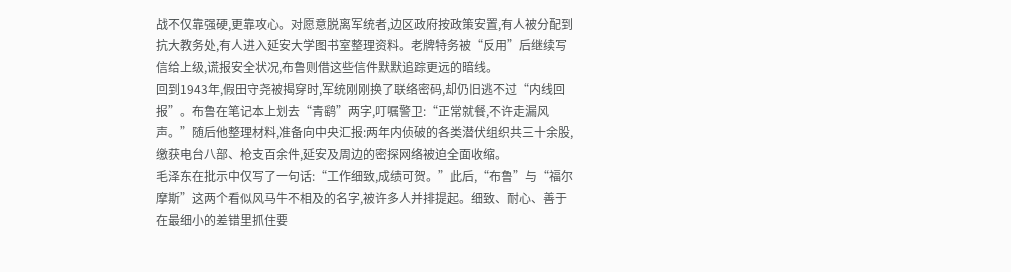战不仅靠强硬,更靠攻心。对愿意脱离军统者,边区政府按政策安置,有人被分配到抗大教务处,有人进入延安大学图书室整理资料。老牌特务被“反用”后继续写信给上级,谎报安全状况,布鲁则借这些信件默默追踪更远的暗线。
回到1943年,假田守尧被揭穿时,军统刚刚换了联络密码,却仍旧逃不过“内线回报”。布鲁在笔记本上划去“青鹞”两字,叮嘱警卫:“正常就餐,不许走漏风声。”随后他整理材料,准备向中央汇报:两年内侦破的各类潜伏组织共三十余股,缴获电台八部、枪支百余件,延安及周边的密探网络被迫全面收缩。
毛泽东在批示中仅写了一句话:“工作细致,成绩可贺。”此后,“布鲁”与“福尔摩斯”这两个看似风马牛不相及的名字,被许多人并排提起。细致、耐心、善于在最细小的差错里抓住要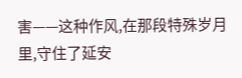害——这种作风,在那段特殊岁月里,守住了延安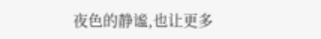夜色的静谧,也让更多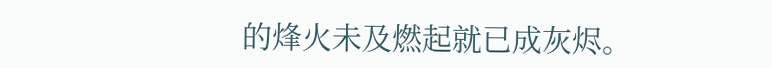的烽火未及燃起就已成灰烬。